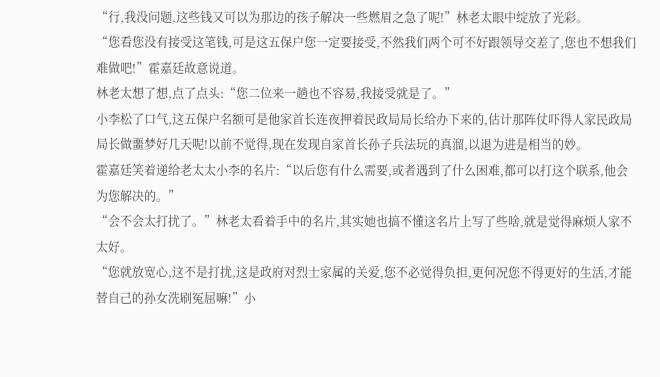“行,我没问题,这些钱又可以为那边的孩子解决一些燃眉之急了呢!”林老太眼中绽放了光彩。
“您看您没有接受这笔钱,可是这五保户您一定要接受,不然我们两个可不好跟领导交差了,您也不想我们难做吧!”霍嘉廷故意说道。
林老太想了想,点了点头:“您二位来一趟也不容易,我接受就是了。”
小李松了口气,这五保户名额可是他家首长连夜押着民政局局长给办下来的,估计那阵仗吓得人家民政局局长做噩梦好几天呢!以前不觉得,现在发现自家首长孙子兵法玩的真溜,以退为进是相当的妙。
霍嘉廷笑着递给老太太小李的名片:“以后您有什么需要,或者遇到了什么困难,都可以打这个联系,他会为您解决的。”
“会不会太打扰了。”林老太看着手中的名片,其实她也搞不懂这名片上写了些啥,就是觉得麻烦人家不太好。
“您就放宽心,这不是打扰,这是政府对烈士家属的关爱,您不必觉得负担,更何况您不得更好的生活,才能替自己的孙女洗刷冤屈嘛!”小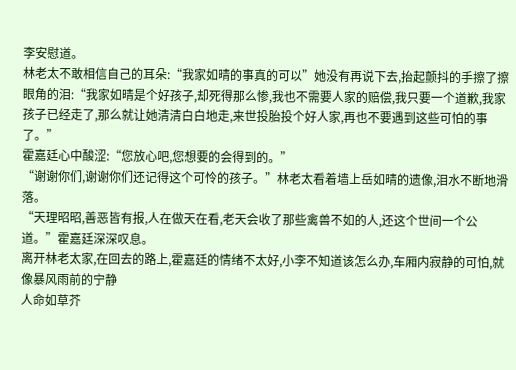李安慰道。
林老太不敢相信自己的耳朵:“我家如晴的事真的可以”她没有再说下去,抬起颤抖的手擦了擦眼角的泪:“我家如晴是个好孩子,却死得那么惨,我也不需要人家的赔偿,我只要一个道歉,我家孩子已经走了,那么就让她清清白白地走,来世投胎投个好人家,再也不要遇到这些可怕的事了。”
霍嘉廷心中酸涩:“您放心吧,您想要的会得到的。”
“谢谢你们,谢谢你们还记得这个可怜的孩子。”林老太看着墙上岳如晴的遗像,泪水不断地滑落。
“天理昭昭,善恶皆有报,人在做天在看,老天会收了那些禽兽不如的人,还这个世间一个公道。”霍嘉廷深深叹息。
离开林老太家,在回去的路上,霍嘉廷的情绪不太好,小李不知道该怎么办,车厢内寂静的可怕,就像暴风雨前的宁静
人命如草芥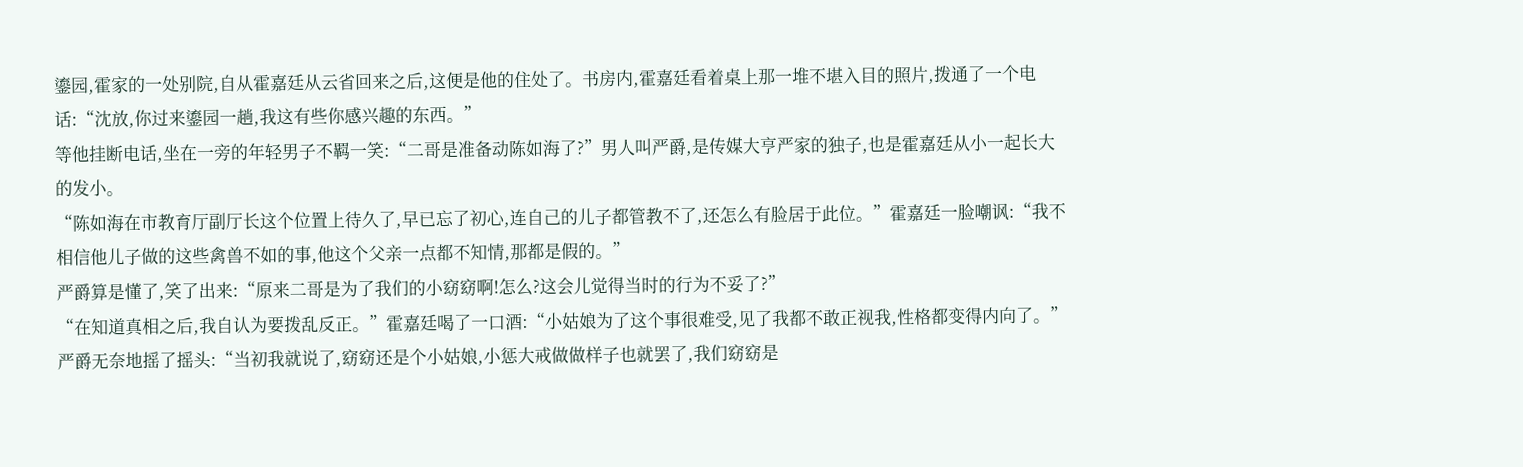鎏园,霍家的一处别院,自从霍嘉廷从云省回来之后,这便是他的住处了。书房内,霍嘉廷看着桌上那一堆不堪入目的照片,拨通了一个电话:“沈放,你过来鎏园一趟,我这有些你感兴趣的东西。”
等他挂断电话,坐在一旁的年轻男子不羁一笑:“二哥是准备动陈如海了?”男人叫严爵,是传媒大亨严家的独子,也是霍嘉廷从小一起长大的发小。
“陈如海在市教育厅副厅长这个位置上待久了,早已忘了初心,连自己的儿子都管教不了,还怎么有脸居于此位。”霍嘉廷一脸嘲讽:“我不相信他儿子做的这些禽兽不如的事,他这个父亲一点都不知情,那都是假的。”
严爵算是懂了,笑了出来:“原来二哥是为了我们的小窈窈啊!怎么?这会儿觉得当时的行为不妥了?”
“在知道真相之后,我自认为要拨乱反正。”霍嘉廷喝了一口酒:“小姑娘为了这个事很难受,见了我都不敢正视我,性格都变得内向了。”
严爵无奈地摇了摇头:“当初我就说了,窈窈还是个小姑娘,小惩大戒做做样子也就罢了,我们窈窈是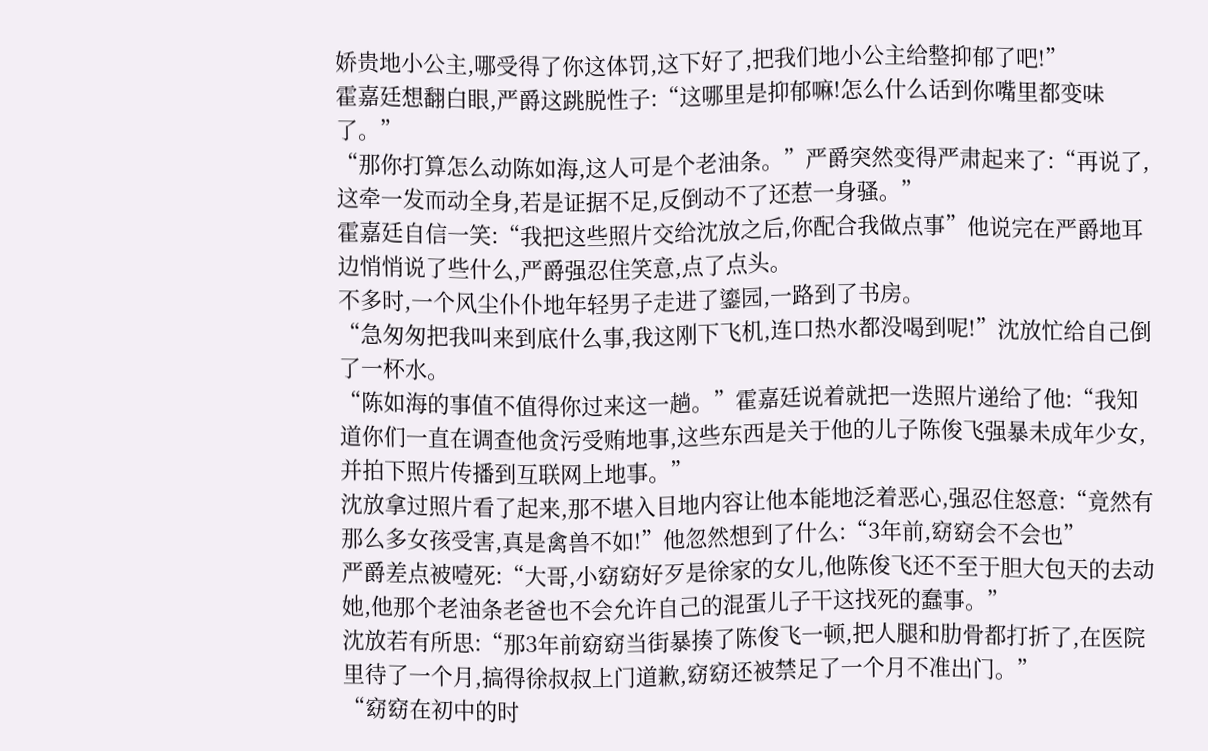娇贵地小公主,哪受得了你这体罚,这下好了,把我们地小公主给整抑郁了吧!”
霍嘉廷想翻白眼,严爵这跳脱性子:“这哪里是抑郁嘛!怎么什么话到你嘴里都变味了。”
“那你打算怎么动陈如海,这人可是个老油条。”严爵突然变得严肃起来了:“再说了,这牵一发而动全身,若是证据不足,反倒动不了还惹一身骚。”
霍嘉廷自信一笑:“我把这些照片交给沈放之后,你配合我做点事”他说完在严爵地耳边悄悄说了些什么,严爵强忍住笑意,点了点头。
不多时,一个风尘仆仆地年轻男子走进了鎏园,一路到了书房。
“急匆匆把我叫来到底什么事,我这刚下飞机,连口热水都没喝到呢!”沈放忙给自己倒了一杯水。
“陈如海的事值不值得你过来这一趟。”霍嘉廷说着就把一迭照片递给了他:“我知道你们一直在调查他贪污受贿地事,这些东西是关于他的儿子陈俊飞强暴未成年少女,并拍下照片传播到互联网上地事。”
沈放拿过照片看了起来,那不堪入目地内容让他本能地泛着恶心,强忍住怒意:“竟然有那么多女孩受害,真是禽兽不如!”他忽然想到了什么:“3年前,窈窈会不会也”
严爵差点被噎死:“大哥,小窈窈好歹是徐家的女儿,他陈俊飞还不至于胆大包天的去动她,他那个老油条老爸也不会允许自己的混蛋儿子干这找死的蠢事。”
沈放若有所思:“那3年前窈窈当街暴揍了陈俊飞一顿,把人腿和肋骨都打折了,在医院里待了一个月,搞得徐叔叔上门道歉,窈窈还被禁足了一个月不准出门。”
“窈窈在初中的时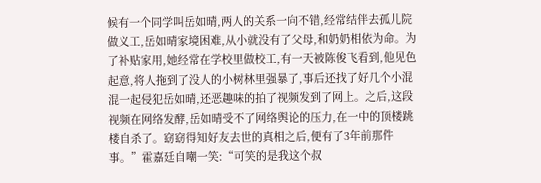候有一个同学叫岳如晴,两人的关系一向不错,经常结伴去孤儿院做义工,岳如晴家境困难,从小就没有了父母,和奶奶相依为命。为了补贴家用,她经常在学校里做校工,有一天被陈俊飞看到,他见色起意,将人拖到了没人的小树林里强暴了,事后还找了好几个小混混一起侵犯岳如晴,还恶趣味的拍了视频发到了网上。之后,这段视频在网络发酵,岳如晴受不了网络舆论的压力,在一中的顶楼跳楼自杀了。窈窈得知好友去世的真相之后,便有了3年前那件事。”霍嘉廷自嘲一笑:“可笑的是我这个叔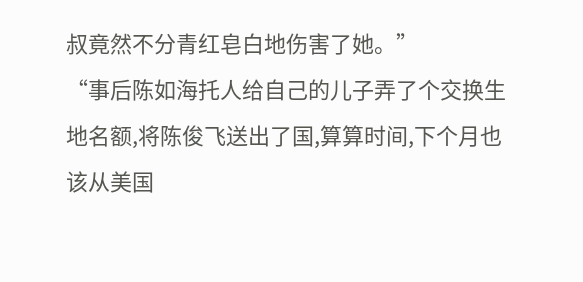叔竟然不分青红皂白地伤害了她。”
“事后陈如海托人给自己的儿子弄了个交换生地名额,将陈俊飞送出了国,算算时间,下个月也该从美国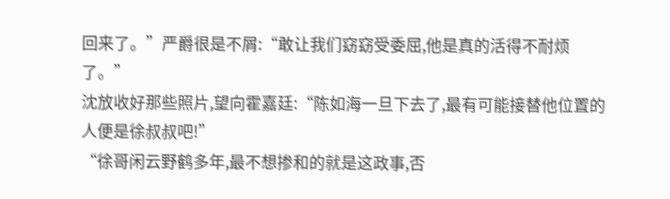回来了。”严爵很是不屑:“敢让我们窈窈受委屈,他是真的活得不耐烦了。”
沈放收好那些照片,望向霍嘉廷:“陈如海一旦下去了,最有可能接替他位置的人便是徐叔叔吧!”
“徐哥闲云野鹤多年,最不想掺和的就是这政事,否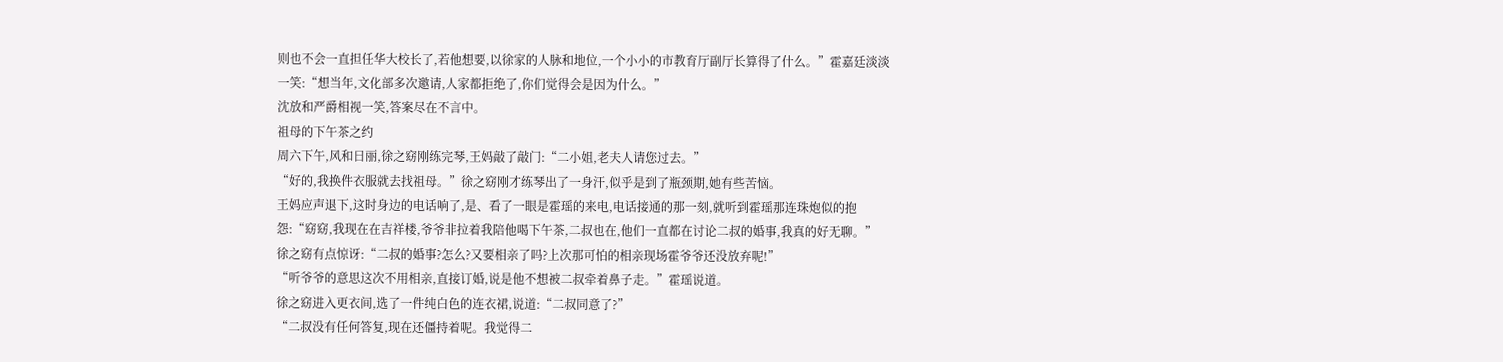则也不会一直担任华大校长了,若他想要,以徐家的人脉和地位,一个小小的市教育厅副厅长算得了什么。”霍嘉廷淡淡一笑:“想当年,文化部多次邀请,人家都拒绝了,你们觉得会是因为什么。”
沈放和严爵相视一笑,答案尽在不言中。
祖母的下午茶之约
周六下午,风和日丽,徐之窈刚练完琴,王妈敲了敲门:“二小姐,老夫人请您过去。”
“好的,我换件衣服就去找祖母。”徐之窈刚才练琴出了一身汗,似乎是到了瓶颈期,她有些苦恼。
王妈应声退下,这时身边的电话响了,是、看了一眼是霍瑶的来电,电话接通的那一刻,就听到霍瑶那连珠炮似的抱怨:“窈窈,我现在在吉祥楼,爷爷非拉着我陪他喝下午茶,二叔也在,他们一直都在讨论二叔的婚事,我真的好无聊。”
徐之窈有点惊讶:“二叔的婚事?怎么?又要相亲了吗?上次那可怕的相亲现场霍爷爷还没放弃呢!”
“听爷爷的意思这次不用相亲,直接订婚,说是他不想被二叔牵着鼻子走。”霍瑶说道。
徐之窈进入更衣间,选了一件纯白色的连衣裙,说道:“二叔同意了?”
“二叔没有任何答复,现在还僵持着呢。我觉得二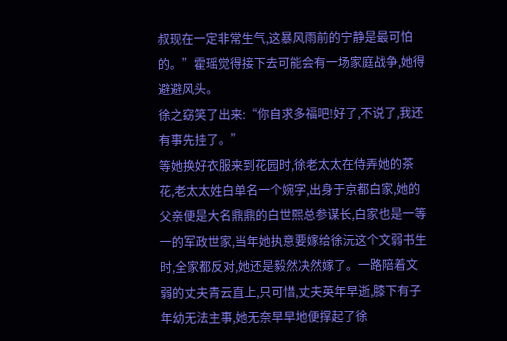叔现在一定非常生气,这暴风雨前的宁静是最可怕的。”霍瑶觉得接下去可能会有一场家庭战争,她得避避风头。
徐之窈笑了出来:“你自求多福吧!好了,不说了,我还有事先挂了。”
等她换好衣服来到花园时,徐老太太在侍弄她的茶花,老太太姓白单名一个婉字,出身于京都白家,她的父亲便是大名鼎鼎的白世熙总参谋长,白家也是一等一的军政世家,当年她执意要嫁给徐沅这个文弱书生时,全家都反对,她还是毅然决然嫁了。一路陪着文弱的丈夫青云直上,只可惜,丈夫英年早逝,膝下有子年幼无法主事,她无奈早早地便撑起了徐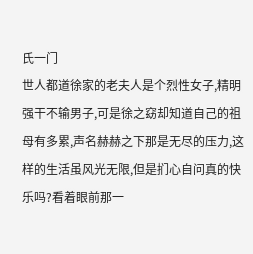氏一门
世人都道徐家的老夫人是个烈性女子,精明强干不输男子,可是徐之窈却知道自己的祖母有多累,声名赫赫之下那是无尽的压力,这样的生活虽风光无限,但是扪心自问真的快乐吗?看着眼前那一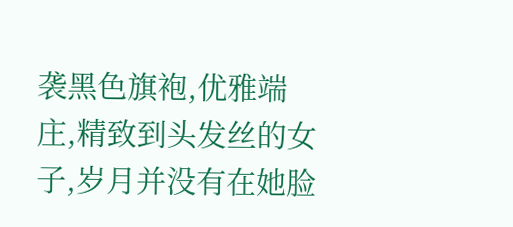袭黑色旗袍,优雅端庄,精致到头发丝的女子,岁月并没有在她脸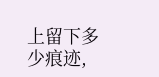上留下多少痕迹,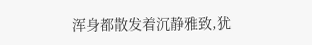浑身都散发着沉静雅致,犹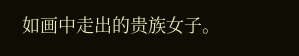如画中走出的贵族女子。